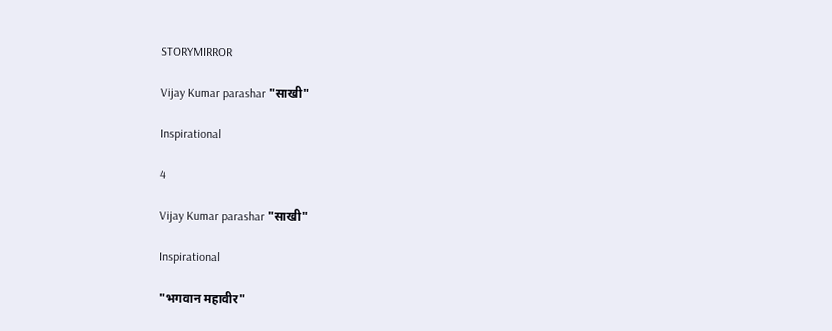STORYMIRROR

Vijay Kumar parashar "साखी"

Inspirational

4

Vijay Kumar parashar "साखी"

Inspirational

"भगवान महावीर"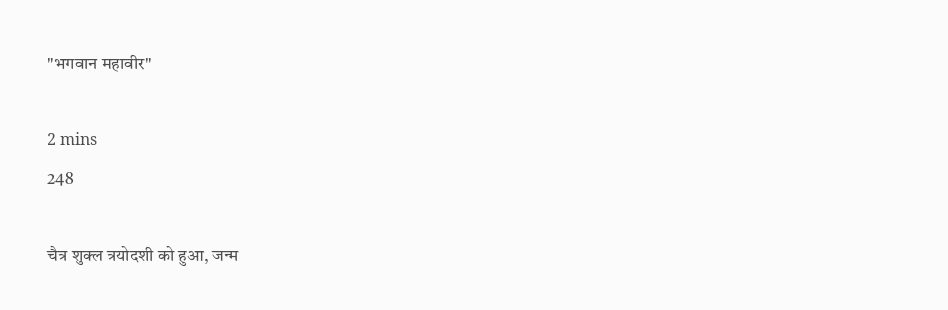"भगवान महावीर"

2 mins
248

चैत्र शुक्ल त्रयोदशी को हुआ, जन्म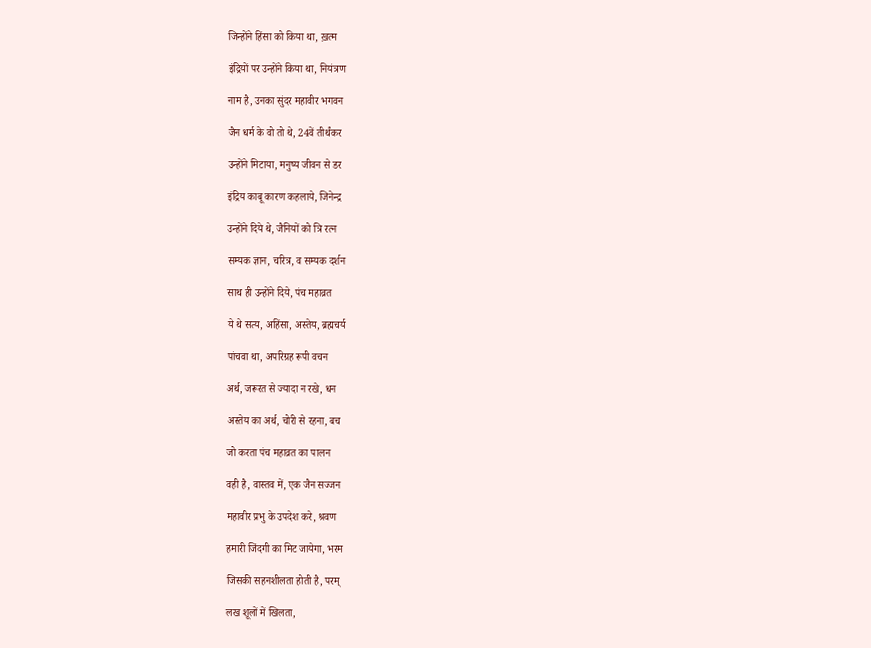जिन्होंने हिंसा को किया था, ख़त्म

इंद्रियों पर उन्होंने किया था, नियंत्रण

नाम है, उनका सुंदर महावीर भगवन

जैन धर्म के वो तो थे, 24वें तीर्थंकर

उन्होंने मिटाया, मनुष्य जीवन से डर

इंद्रिय काबू कारण कहलाये, जिनेन्द्र

उन्होंने दिये थे, जैनियों को त्रि रत्न

सम्यक ज्ञान, चरित्र, व सम्यक दर्शन

साथ ही उन्होंने दिये, पंच महाव्रत

ये थे सत्य, अहिंसा, अस्तेय, ब्रह्मचर्य

पांचवा था, अपरिग्रह रूपी वचन

अर्थ, जरूरत से ज्यादा न रखे, धन

अस्तेय का अर्थ, चोरी से रहना, बच

जो करता पंच महाव्रत का पालन

वही है, वास्तव में, एक जैन सज्जन

महावीर प्रभु के उपदेश करे, श्रवण

हमारी जिंदगी का मिट जायेगा, भरम

जिसकी सहनशीलता होती है, परम्

लख शूलों में खिलता,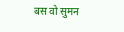बस वो सुमन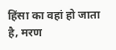हिंसा का वहां हो जाता है, मरण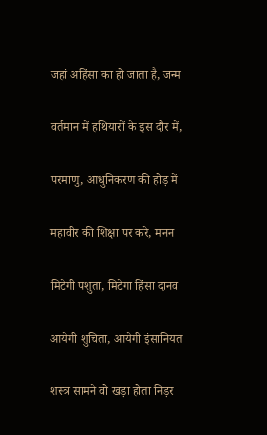जहां अहिंसा का हो जाता है, जन्म

वर्तमान में हथियारों के इस दौर में,

परमाणु, आधुनिकरण की होड़ में

महावीर की शिक्षा पर करे, मनन

मिटेगी पशुता, मिटेगा हिंसा दानव

आयेगी शुचिता, आयेगी इंसानियत

शस्त्र सामने वो खड़ा होता निड़र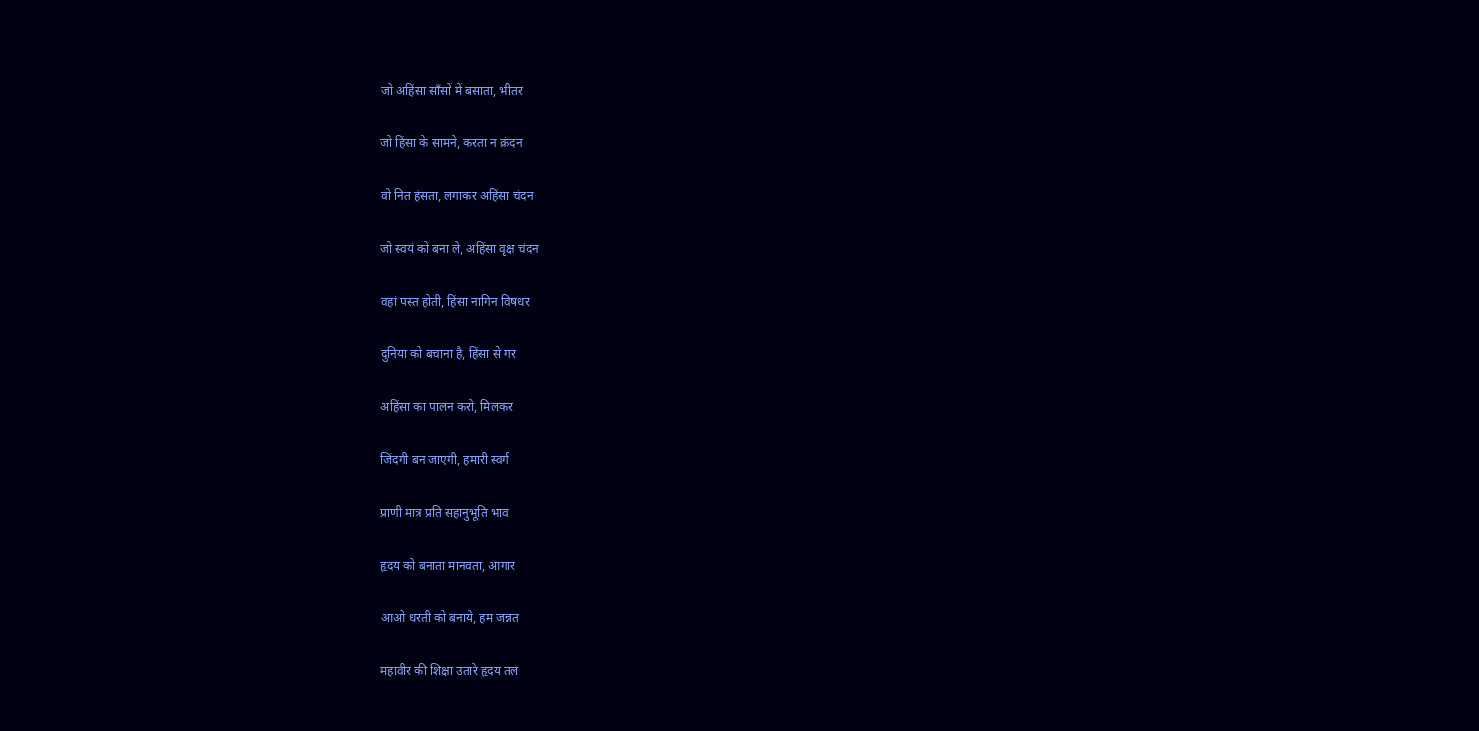जो अहिंसा साँसों में बसाता, भीतर

जो हिंसा के सामने, करता न क्रंदन

वो नित हंसता, लगाकर अहिंसा चंदन

जो स्वयं को बना ले, अहिंसा वृक्ष चंदन

वहां पस्त होती, हिंसा नागिन विषधर

दुनिया को बचाना है, हिंसा से गर

अहिंसा का पालन करो, मिलकर

जिंदगी बन जाएगी, हमारी स्वर्ग

प्राणी मात्र प्रति सहानुभूति भाव

हृदय को बनाता मानवता, आगार

आओ धरती को बनाये, हम जन्नत

महावीर की शिक्षा उतारे हृदय तल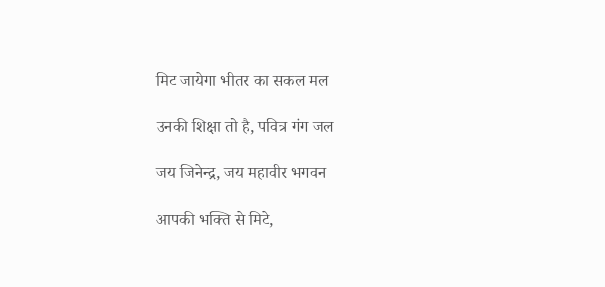मिट जायेगा भीतर का सकल मल

उनकी शिक्षा तो है, पवित्र गंग जल

जय जिनेन्द्र, जय महावीर भगवन

आपकी भक्ति से मिटे,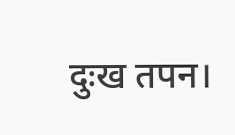दुःख तपन।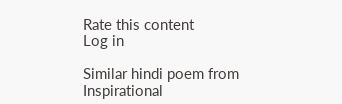Rate this content
Log in

Similar hindi poem from Inspirational